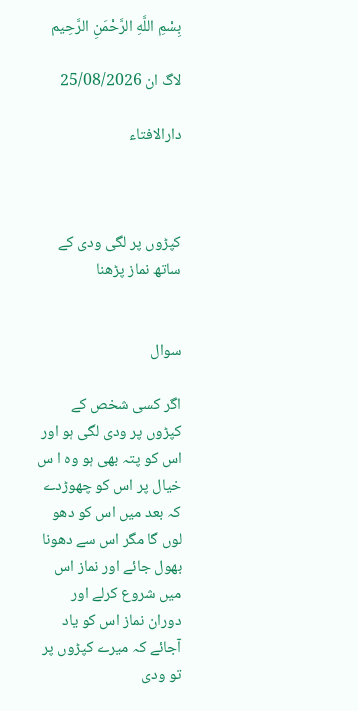بِسْمِ اللَّهِ الرَّحْمَنِ الرَّحِيم

لاگ ان 25/08/2026

دارالافتاء



کپڑوں پر لگی ودی کے ساتھ نماز پڑھنا


سوال

اگر کسی شخص کے کپڑوں پر ودی لگی ہو اور اس کو پتہ بھی ہو وہ ا س خیال پر اس کو چھوڑدے کہ بعد میں اس کو دھو لوں گا مگر اس سے دھونا بھول جائے اور نماز اس میں شروع کرلے اور دوران نماز اس کو یاد آجائے کہ میرے کپڑوں پر تو ودی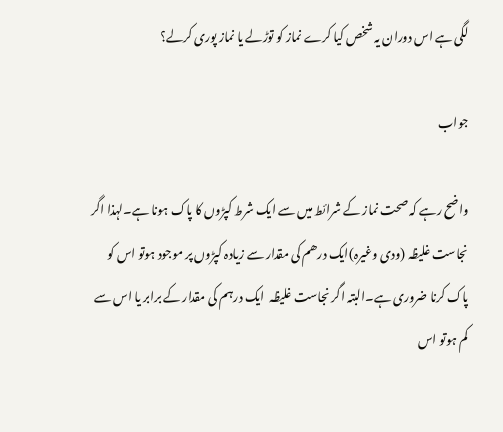لگی ہے اس دوران یہ شخص کیا کرے نماز کو توڑلے یا نماز پوری کرلے؟

جواب

واضح رہے کہ صحت نماز کے شرائط میں سے ایک شرط کپڑوں کا پاک ہونا ہے۔لہذا اگر نجاست غلیظہ (ودی وغیرہ)ایک درھم کی مقدار سے زیادہ کپڑوں پر موجود ہوتو اس کو  پاک کرنا ضروری ہے۔البتہ اگر نجاست غلیظہ  ایک درہم کی مقدار کے برابر یا اس سے کم ہوتو اس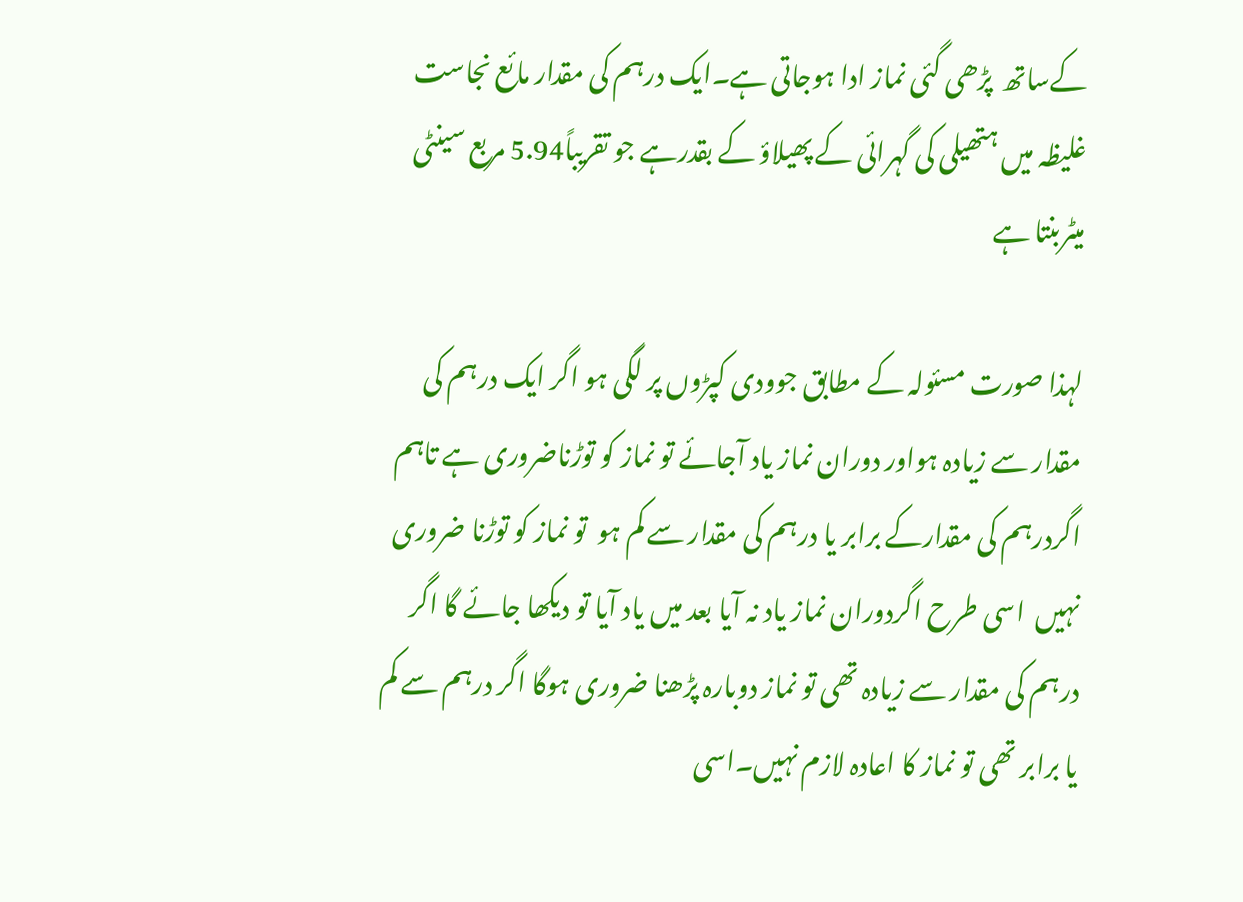کےساتھ  پڑھی گئی نماز ادا ہوجاتی ہے۔ایک درہم کی مقدار مائع نجاست غلیظہ میں ہتھیلی کی گہرائی کے پھیلاؤ کے بقدرہے جو تقریباً5.94 مربع سینٹی میٹربنتا ہے

لہذا صورت مسئولہ کے مطابق جوودی کپڑوں پر لگی ہو اگر ایک درہم کی مقدار سے زیادہ ہواور دوران نماز یاد آجائے تو نماز کو توڑناضروری ہے تاہم اگردرہم کی مقدارکے برابر یا درہم کی مقدار سے کم ہو  تو نماز کو توڑنا ضروری نہیں  اسی طرح اگردوران نماز یاد نہ آیا بعد میں یاد آیا تو دیکھا جائے گا اگر درہم کی مقدار سے زیادہ تھی تو نماز دوبارہ پڑھنا ضروری ہوگا اگر درہم سے کم یا برابر تھی تو نماز کا اعادہ لازم نہیں۔اسی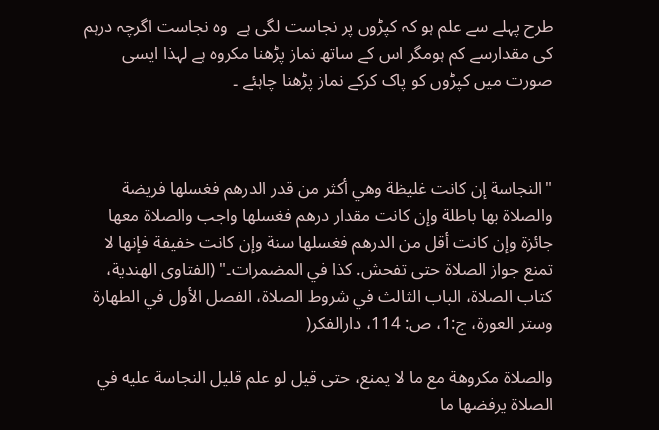طرح پہلے سے علم ہو کہ کپڑوں پر نجاست لگی ہے  وہ نجاست اگرچہ درہم کی مقدارسے کم ہومگر اس کے ساتھ نماز پڑھنا مکروہ ہے لہذا ایسی صورت میں کپڑوں کو پاک کرکے نماز پڑھنا چاہئے ۔



"النجاسة إن كانت غليظة وهي أكثر من قدر الدرهم فغسلها فريضة والصلاة بها باطلة وإن كانت مقدار درهم فغسلها واجب والصلاة معها جائزة وإن كانت أقل من الدرهم فغسلها سنة وإن كانت خفيفة فإنها لا تمنع جواز الصلاة حتى تفحش. كذا في المضمرات۔" (الفتاوی الھندیة، كتاب الصلاة، الباب الثالث في شروط الصلاة، الفصل الأول في الطهارة وستر العورة، ج:1، ص: 114، دارالفکر(

والصلاة مكروهة مع ما لا يمنع، حتى قيل لو علم قليل النجاسة عليه في الصلاة يرفضها ما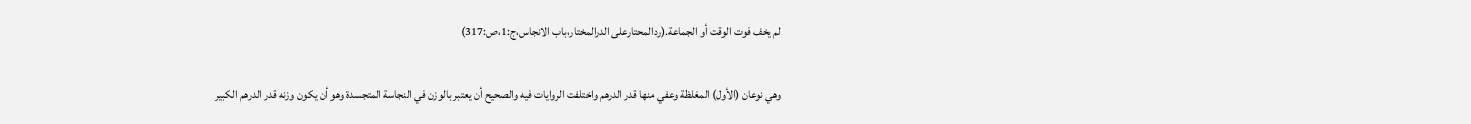لم يخف فوت الوقت أو الجماعة.(ردالمحتارعلی الدرالمختار،باب الانجاس،ج:1،ص:317)

وهي نوعان (الأول) المغلظة وعفي منها قدر الدرهم واختلفت الروايات فيه والصحيح أن يعتبر بالوزن في النجاسة المتجسدة وهو أن يكون وزنه قدر الدرهم الكبير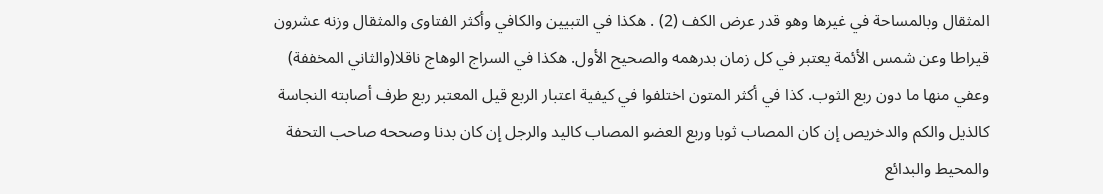المثقال وبالمساحة في غيرها وهو قدر عرض الكف (2) . هكذا في التبيين والكافي وأكثر الفتاوى والمثقال وزنه عشرون قيراطا وعن شمس الأئمة يعتبر في كل زمان بدرهمه والصحيح الأول. هكذا في السراج الوهاج ناقلا(والثاني المخففة) وعفي منها ما دون ربع الثوب. كذا في أكثر المتون اختلفوا في كيفية اعتبار الربع قيل المعتبر ربع طرف أصابته النجاسة كالذيل والكم والدخريص إن كان المصاب ثوبا وربع العضو المصاب كاليد والرجل إن كان بدنا وصححه صاحب التحفة والمحيط والبدائع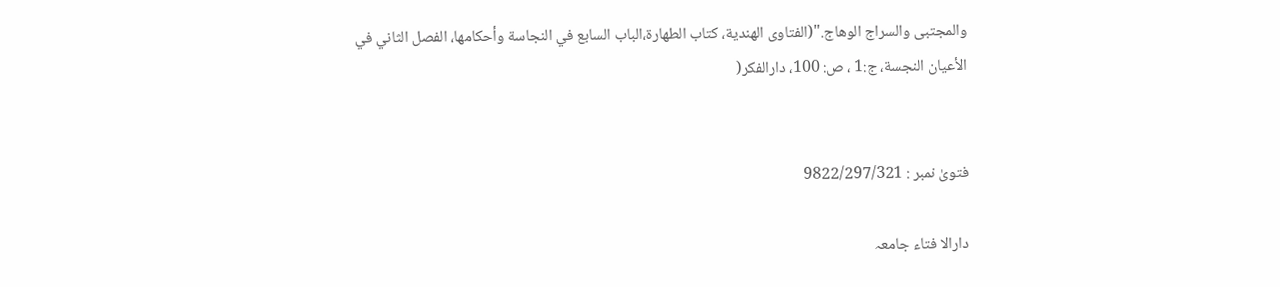والمجتبى والسراج الوهاج."(الفتاوی الھندیة، کتاب الطھارۃ،الباب السابع في النجاسة وأحكامها، الفصل الثاني في الأعيان النجسة، ج:1 ، ص: 100، دارالفکر(


فتویٰ نمبر : 9822/297/321

دارالا فتاء جامعہ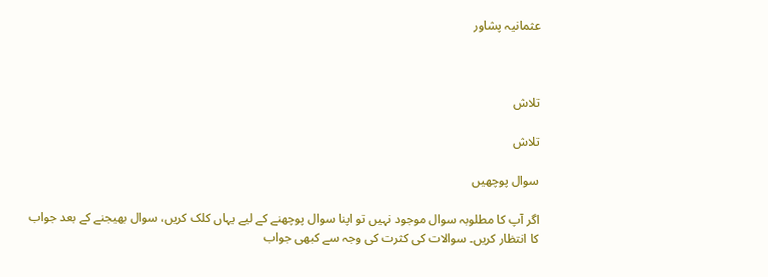عثمانیہ پشاور



تلاش

تلاش

سوال پوچھیں

اگر آپ کا مطلوبہ سوال موجود نہیں تو اپنا سوال پوچھنے کے لیے یہاں کلک کریں، سوال بھیجنے کے بعد جواب کا انتظار کریں۔ سوالات کی کثرت کی وجہ سے کبھی جواب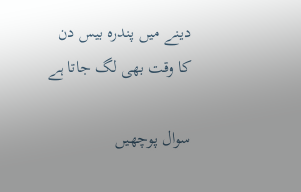دینے میں پندرہ بیس دن کا وقت بھی لگ جاتا ہے

سوال پوچھیں